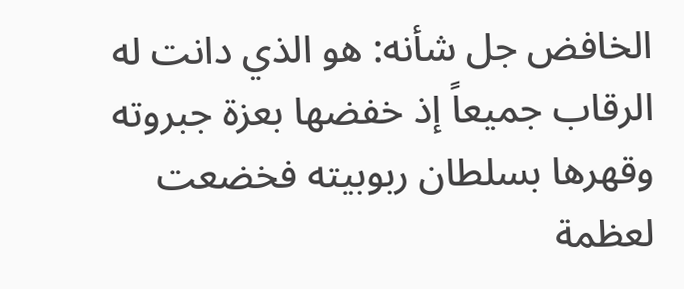الخافض جل شأنه: هو الذي دانت له الرقاب جميعاً إذ خفضها بعزة جبروته وقهرها بسلطان ربوبيته فخضعت لعظمة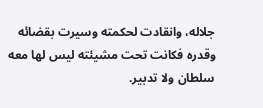جلاله، وانقادت لحكمته وسيرت بقضائه وقدره فكانت تحت مشيئته ليس لها معه سلطان ولا تدبير.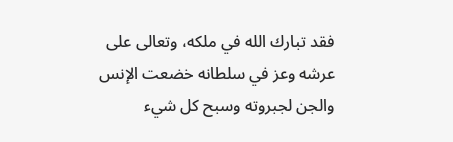فقد تبارك الله في ملكه، وتعالى على عرشه وعز في سلطانه خضعت الإنس والجن لجبروته وسبح كل شيء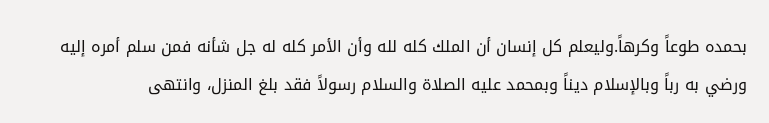بحمده طوعاً وكرهاً.وليعلم كل إنسان أن الملك كله لله وأن الأمر كله له جل شأنه فمن سلم أمره إليه ورضي به رباً وبالإسلام ديناً وبمحمد عليه الصلاة والسلام رسولاً فقد بلغ المنزل، وانتهى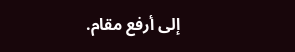إلى أرفع مقام.